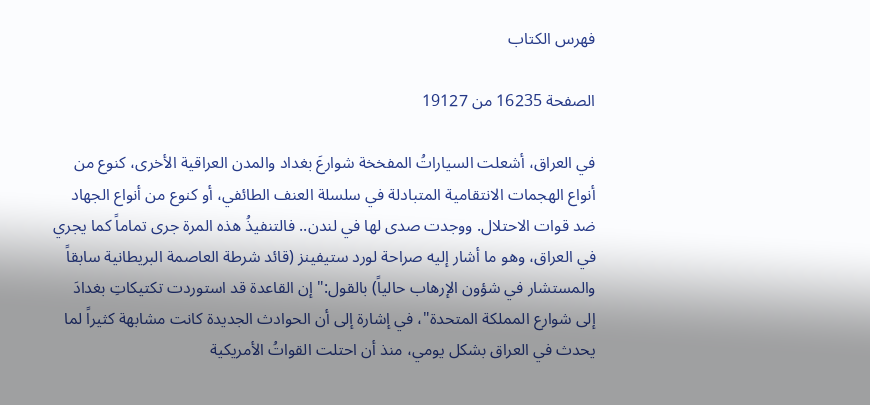فهرس الكتاب

الصفحة 16235 من 19127

في العراق، أشعلت السياراتُ المفخخة شوارعَ بغداد والمدن العراقية الأخرى، كنوع من أنواع الهجمات الانتقامية المتبادلة في سلسلة العنف الطائفي، أو كنوع من أنواع الجهاد ضد قوات الاحتلال. ووجدت صدى لها في لندن.. فالتنفيذُ هذه المرة جرى تماماً كما يجري في العراق، وهو ما أشار إليه صراحة لورد ستيفينز (قائد شرطة العاصمة البريطانية سابقاً والمستشار في شؤون الإرهاب حالياً) بالقول:"إن القاعدة قد استوردت تكتيكاتِ بغدادَ إلى شوارع المملكة المتحدة"، في إشارة إلى أن الحوادث الجديدة كانت مشابهة كثيراً لما يحدث في العراق بشكل يومي، منذ أن احتلت القواتُ الأمريكية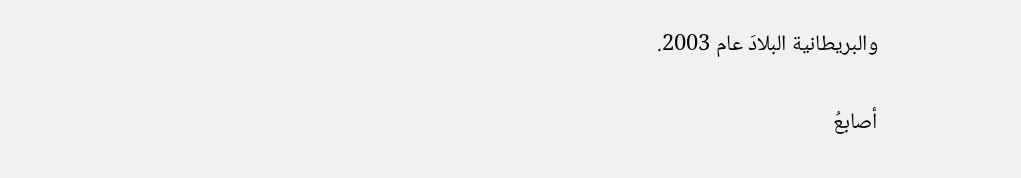والبريطانية البلادَ عام 2003.

أصابعُ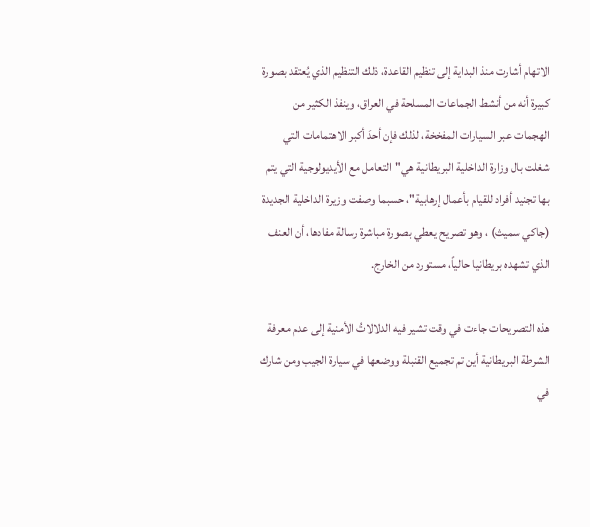الاتهام أشارت منذ البداية إلى تنظيم القاعدة، ذلك التنظيم الذي يُعتقد بصورة كبيرة أنه من أنشط الجماعات المسلحة في العراق، وينفذ الكثير من الهجمات عبر السيارات المفخخة، لذلك فإن أحدَ أكبر الاهتمامات التي شغلت بال وزارة الداخلية البريطانية هي"التعامل مع الأيديولوجية التي يتم بها تجنيد أفراد للقيام بأعمال إرهابية"، حسبما وصفت وزيرة الداخلية الجديدة (جاكي سميث) ، وهو تصريح يعطي بصورة مباشرة رسالة مفادها، أن العنف الذي تشهده بريطانيا حالياً، مستورد من الخارج.

هذه التصريحات جاءت في وقت تشير فيه الدلالاتُ الأمنية إلى عدم معرفة الشرطة البريطانية أين تم تجميع القنبلة ووضعها في سيارة الجيب ومن شارك في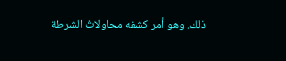ذلك. وهو أمر كشفه محاولاتُ الشرطة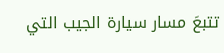تتبعَ مسار سيارة الجيب التي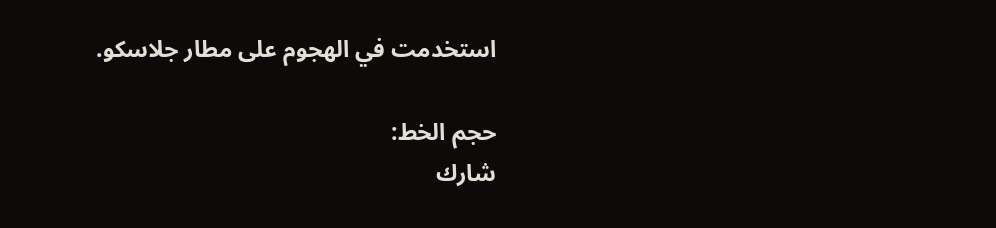استخدمت في الهجوم على مطار جلاسكو.

حجم الخط:
شارك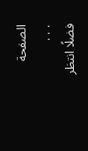الصفحة
. . .
فضلًا انتظر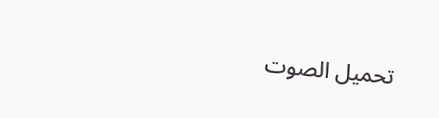تحميل الصوت